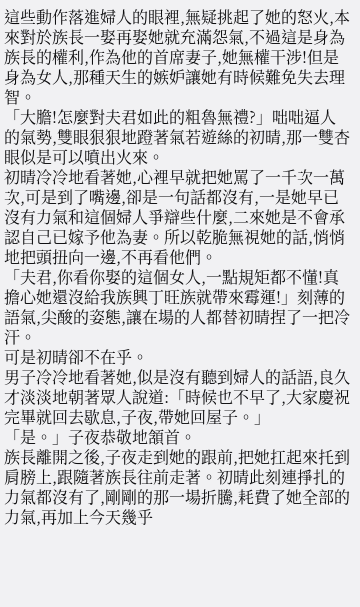這些動作落進婦人的眼裡,無疑挑起了她的怒火,本來對於族長一娶再娶她就充滿怨氣,不過這是身為族長的權利,作為他的首席妻子,她無權干涉!但是身為女人,那種天生的嫉妒讓她有時候難免失去理智。
「大膽!怎麼對夫君如此的粗魯無禮?」咄咄逼人的氣勢,雙眼狠狠地蹬著氣若遊絲的初晴,那一雙杏眼似是可以噴出火來。
初晴冷冷地看著她,心裡早就把她罵了一千次一萬次,可是到了嘴邊,卻是一句話都沒有,一是她早已沒有力氣和這個婦人爭辯些什麼,二來她是不會承認自己已嫁予他為妻。所以乾脆無視她的話,悄悄地把頭扭向一邊,不再看他們。
「夫君,你看你娶的這個女人,一點規矩都不懂!真擔心她還沒給我族興丁旺族就帶來霉運!」刻薄的語氣,尖酸的姿態,讓在場的人都替初晴捏了一把冷汗。
可是初晴卻不在乎。
男子冷冷地看著她,似是沒有聽到婦人的話語,良久才淡淡地朝著眾人說道:「時候也不早了,大家慶祝完畢就回去歇息,子夜,帶她回屋子。」
「是。」子夜恭敬地頷首。
族長離開之後,子夜走到她的跟前,把她扛起來托到肩膀上,跟隨著族長往前走著。初晴此刻連掙扎的力氣都沒有了,剛剛的那一場折騰,耗費了她全部的力氣,再加上今天幾乎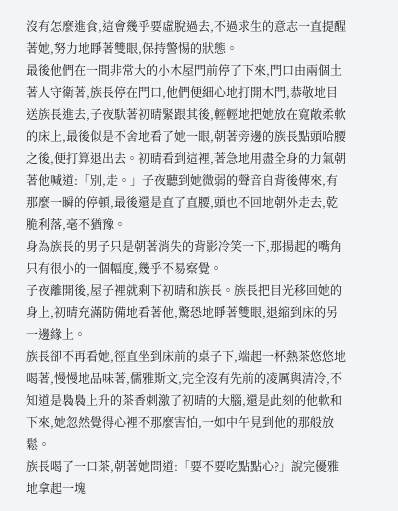沒有怎麼進食,這會幾乎要虛脫過去,不過求生的意志一直提醒著她,努力地睜著雙眼,保持警惕的狀態。
最後他們在一間非常大的小木屋門前停了下來,門口由兩個土著人守衛著,族長停在門口,他們便細心地打開木門,恭敬地目送族長進去,子夜馱著初晴緊跟其後,輕輕地把她放在寬敞柔軟的床上,最後似是不舍地看了她一眼,朝著旁邊的族長點頭哈腰之後,便打算退出去。初晴看到這裡,著急地用盡全身的力氣朝著他喊道:「別,走。」子夜聽到她微弱的聲音自背後傳來,有那麼一瞬的停頓,最後還是直了直腰,頭也不回地朝外走去,乾脆利落,毫不猶豫。
身為族長的男子只是朝著消失的背影冷笑一下,那揚起的嘴角只有很小的一個幅度,幾乎不易察覺。
子夜離開後,屋子裡就剩下初晴和族長。族長把目光移回她的身上,初晴充滿防備地看著他,驚恐地睜著雙眼,退縮到床的另一邊緣上。
族長卻不再看她,徑直坐到床前的桌子下,端起一杯熱茶悠悠地喝著,慢慢地品味著,儒雅斯文,完全沒有先前的凌厲與清冷,不知道是裊裊上升的茶香刺激了初晴的大腦,還是此刻的他軟和下來,她忽然覺得心裡不那麼害怕,一如中午見到他的那般放鬆。
族長喝了一口茶,朝著她問道:「要不要吃點點心?」說完優雅地拿起一塊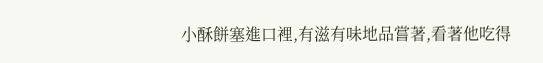小酥餅塞進口裡,有滋有味地品嘗著,看著他吃得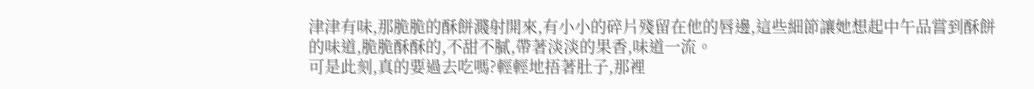津津有味,那脆脆的酥餅濺射開來,有小小的碎片殘留在他的唇邊,這些細節讓她想起中午品嘗到酥餅的味道,脆脆酥酥的,不甜不膩,帶著淡淡的果香,味道一流。
可是此刻,真的要過去吃嗎?輕輕地捂著肚子,那裡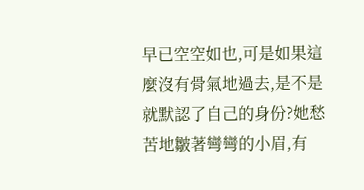早已空空如也,可是如果這麼沒有骨氣地過去,是不是就默認了自己的身份?她愁苦地皺著彎彎的小眉,有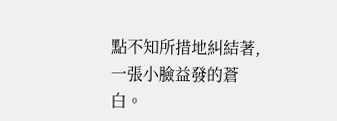點不知所措地糾結著,一張小臉益發的蒼白。